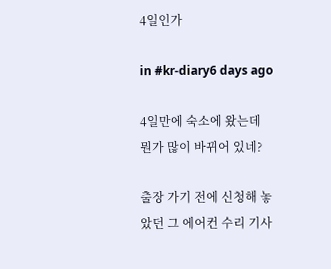4일인가

in #kr-diary6 days ago

4일만에 숙소에 왔는데 뭔가 많이 바뀌어 있네?

출장 가기 전에 신청해 놓았던 그 에어컨 수리 기사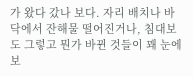가 왔다 갔나 보다. 자리 배치나 바닥에서 잔해물 떨어진거나, 침대보도 그렇고 뭔가 바뀐 것들이 꽤 눈에 보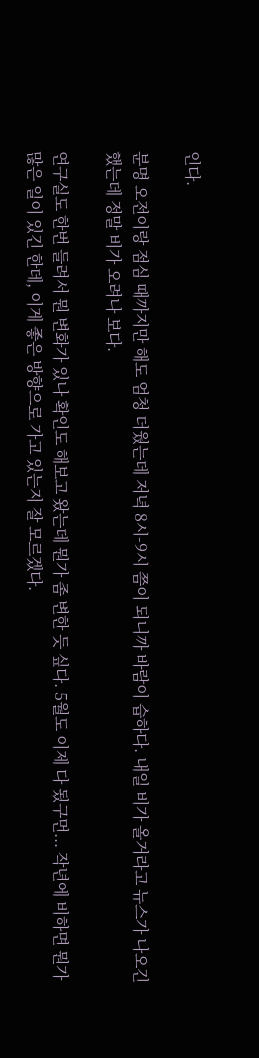인다.

분명 오전이랑 점심 때까지만 해도 엄청 더웠는데 저녁 8시-9시 쯤이 되니까 바람이 습하다. 내일 비가 올거라고 뉴스가 나오긴 했는데 정말 비가 오려나 보다.

연구실도 한번 들려서 뭔 변화가 있나 확인도 해보고 왔는데 뭔가 좀 변한 듯 싶다. 5월도 이제 다 됬구먼... 작년에 비하면 뭔가 많은 일이 있긴 한데, 이게 좋은 방향으로 가고 있는지 잘 모르겠다.